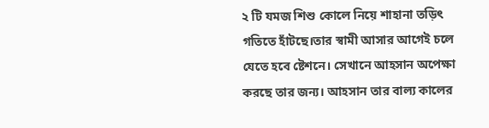২ টি যমজ শিশু কোলে নিয়ে শাহানা তড়িৎ গতিতে হাঁটছে।তার স্বামী আসার আগেই চলে যেতে হবে ষ্টেশনে। সেখানে আহসান অপেক্ষা করছে তার জন্য। আহসান তার বাল্য কালের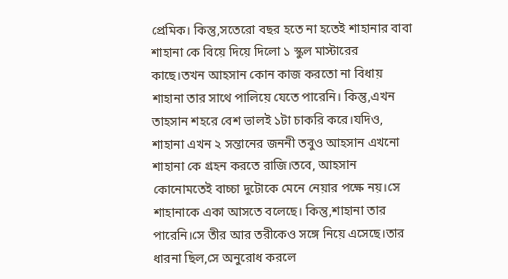প্রেমিক। কিন্তু,সতেরো বছর হতে না হতেই শাহানার বাবা শাহানা কে বিয়ে দিয়ে দিলো ১ স্কুল মাস্টারের কাছে।তখন আহসান কোন কাজ করতো না বিধায় শাহানা তার সাথে পালিয়ে যেতে পারেনি। কিন্তু,এখন তাহসান শহরে বেশ ভালই ১টা চাকরি করে।যদিও, শাহানা এখন ২ সন্তানের জননী তবুও আহসান এখনো শাহানা কে গ্রহন করতে রাজি।তবে, আহসান কোনোমতেই বাচ্চা দুটোকে মেনে নেয়ার পক্ষে নয়।সে শাহানাকে একা আসতে বলেছে। কিন্তু,শাহানা তার পারেনি।সে তীর আর তরীকেও সঙ্গে নিয়ে এসেছে।তার ধারনা ছিল,সে অনুরোধ করলে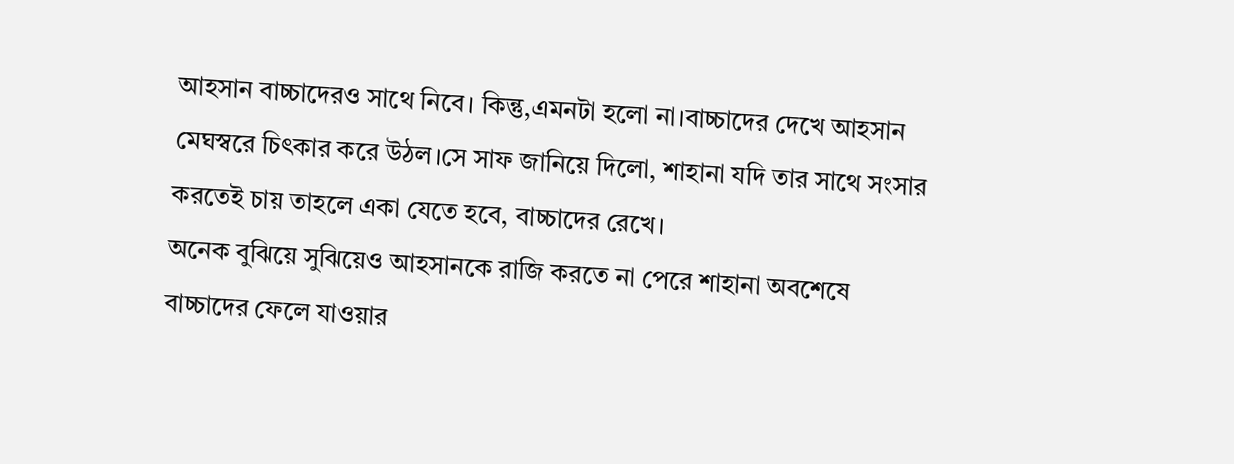আহসান বাচ্চাদেরও সাথে নিবে। কিন্তু,এমনটা হলো না।বাচ্চাদের দেখে আহসান মেঘস্বরে চিৎকার করে উঠল।সে সাফ জানিয়ে দিলো, শাহানা যদি তার সাথে সংসার করতেই চায় তাহলে একা যেতে হবে, বাচ্চাদের রেখে।
অনেক বুঝিয়ে সুঝিয়েও আহসানকে রাজি করতে না পেরে শাহানা অবশেষে বাচ্চাদের ফেলে যাওয়ার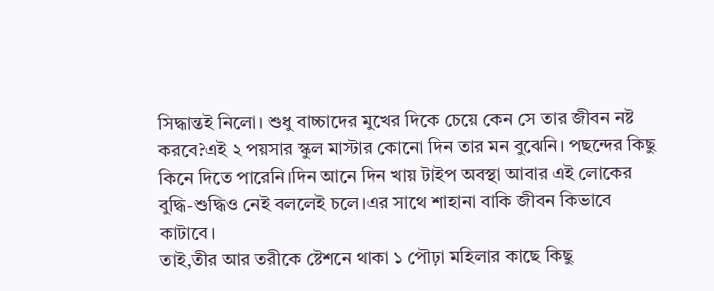সিদ্ধান্তই নিলো। শুধু বাচ্চাদের মুখের দিকে চেয়ে কেন সে তার জীবন নষ্ট করবে?এই ২ পয়সার স্কুল মাস্টার কোনো দিন তার মন বুঝেনি। পছন্দের কিছু কিনে দিতে পারেনি।দিন আনে দিন খায় টাইপ অবস্থা আবার এই লোকের বুদ্ধি-শুদ্ধিও নেই বললেই চলে।এর সাথে শাহানা বাকি জীবন কিভাবে কাটাবে।
তাই,তীর আর তরীকে ষ্টেশনে থাকা ১ পৌঢ়া মহিলার কাছে কিছু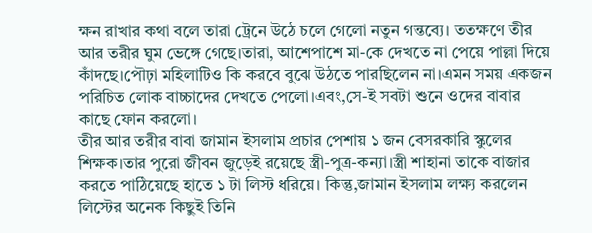ক্ষন রাখার কথা বলে তারা ট্রেনে উঠে চলে গেলো নতুন গন্তব্যে। ততক্ষণে তীর আর তরীর ঘুম ভেঙ্গে গেছে।তারা, আশেপাশে মা-কে দেখতে না পেয়ে পাল্লা দিয়ে কাঁদছে।পৌঢ়া মহিলাটিও কি করবে বুঝে উঠতে পারছিলেন না।এমন সময় একজন পরিচিত লোক বাচ্চাদের দেখতে পেলো।এবং,সে-ই সবটা শুনে ওদের বাবার কাছে ফোন করলো।
তীর আর তরীর বাবা জামান ইসলাম প্রচার পেশায় ১ জন বেসরকারি স্কুলের শিক্ষক।তার পুরো জীবন জুড়েই রয়েছে স্ত্রী-পুত্র-কন্যা।স্ত্রী শাহানা তাকে বাজার করতে পাঠিয়েছে হাতে ১ টা লিস্ট ধরিয়ে। কিন্তু,জামান ইসলাম লক্ষ্য করলেন লিস্টের অনেক কিছুই তিনি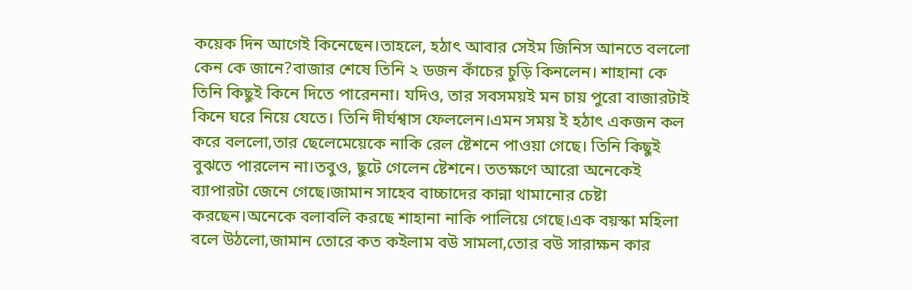কয়েক দিন আগেই কিনেছেন।তাহলে, হঠাৎ আবার সেইম জিনিস আনতে বললো কেন কে জানে?বাজার শেষে তিনি ২ ডজন কাঁচের চুড়ি কিনলেন। শাহানা কে তিনি কিছুই কিনে দিতে পারেননা। যদিও, তার সবসময়ই মন চায় পুরো বাজারটাই কিনে ঘরে নিয়ে যেতে। তিনি দীর্ঘশ্বাস ফেললেন।এমন সময় ই হঠাৎ একজন কল করে বললো,তার ছেলেমেয়েকে নাকি রেল ষ্টেশনে পাওয়া গেছে। তিনি কিছুই বুঝতে পারলেন না।তবুও, ছুটে গেলেন ষ্টেশনে। ততক্ষণে আরো অনেকেই ব্যাপারটা জেনে গেছে।জামান সাহেব বাচ্চাদের কান্না থামানোর চেষ্টা করছেন।অনেকে বলাবলি করছে শাহানা নাকি পালিয়ে গেছে।এক বয়স্কা মহিলা বলে উঠলো,জামান তোরে কত কইলাম বউ সামলা,তোর বউ সারাক্ষন কার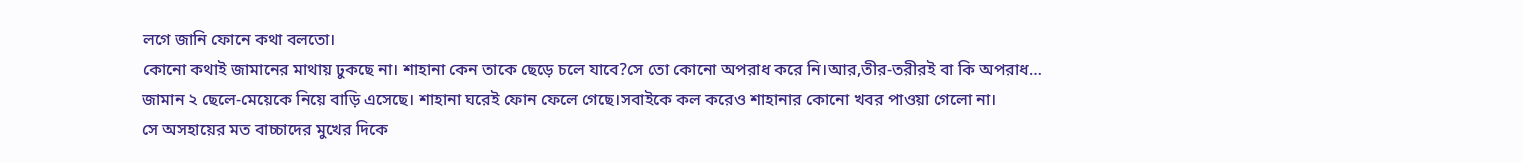লগে জানি ফোনে কথা বলতো।
কোনো কথাই জামানের মাথায় ঢুকছে না। শাহানা কেন তাকে ছেড়ে চলে যাবে?সে তো কোনো অপরাধ করে নি।আর,তীর-তরীরই বা কি অপরাধ…
জামান ২ ছেলে-মেয়েকে নিয়ে বাড়ি এসেছে। শাহানা ঘরেই ফোন ফেলে গেছে।সবাইকে কল করেও শাহানার কোনো খবর পাওয়া গেলো না।
সে অসহায়ের মত বাচ্চাদের মুখের দিকে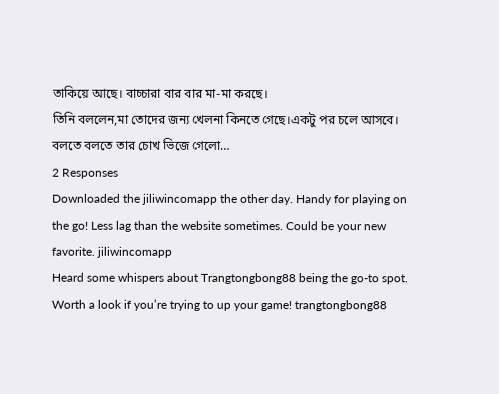তাকিয়ে আছে। বাচ্চারা বার বার মা-মা করছে।
তিনি বললেন,মা তোদের জন্য খেলনা কিনতে গেছে।একটু পর চলে আসবে।
বলতে বলতে তার চোখ ভিজে গেলো…
2 Responses
Downloaded the jiliwincomapp the other day. Handy for playing on the go! Less lag than the website sometimes. Could be your new favorite. jiliwincomapp
Heard some whispers about Trangtongbong88 being the go-to spot. Worth a look if you’re trying to up your game! trangtongbong88